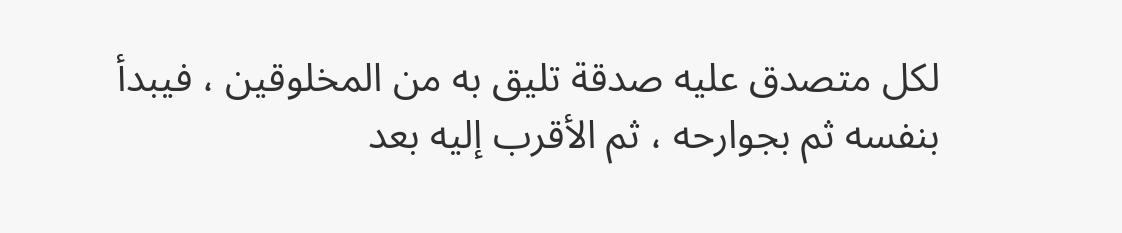لكل متصدق عليه صدقة تليق به من المخلوقين ، فيبدأ بنفسه ثم بجوارحه ، ثم الأقرب إليه بعد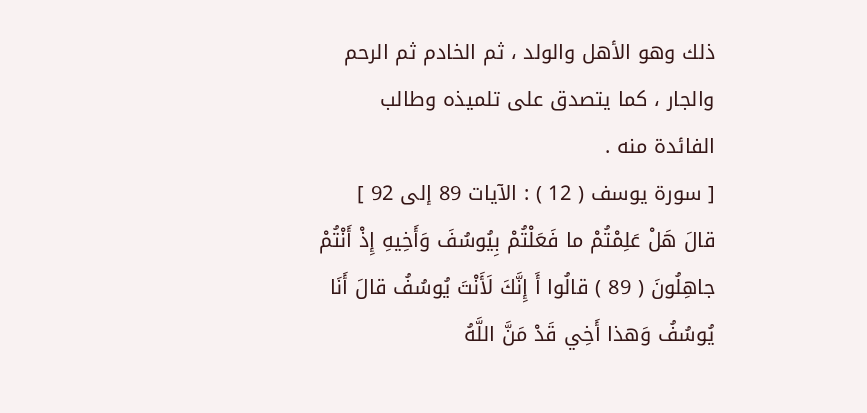ذلك وهو الأهل والولد ، ثم الخادم ثم الرحم والجار ، كما يتصدق على تلميذه وطالب الفائدة منه .
[ سورة يوسف ( 12 ) : الآيات 89 إلى 92 ]
قالَ هَلْ عَلِمْتُمْ ما فَعَلْتُمْ بِيُوسُفَ وَأَخِيهِ إِذْ أَنْتُمْ جاهِلُونَ ( 89 ) قالُوا أَ إِنَّكَ لَأَنْتَ يُوسُفُ قالَ أَنَا يُوسُفُ وَهذا أَخِي قَدْ مَنَّ اللَّهُ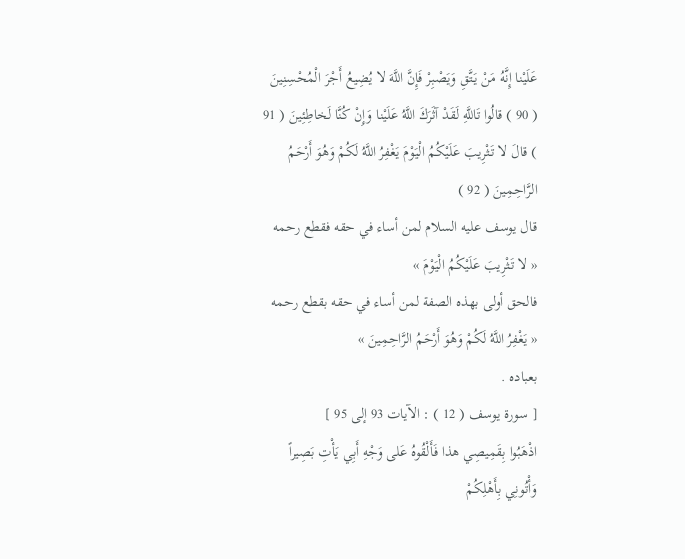عَلَيْنا إِنَّهُ مَنْ يَتَّقِ وَيَصْبِرْ فَإِنَّ اللَّهَ لا يُضِيعُ أَجْرَ الْمُحْسِنِينَ ( 90 ) قالُوا تَاللَّهِ لَقَدْ آثَرَكَ اللَّهُ عَلَيْنا وَإِنْ كُنَّا لَخاطِئِينَ ( 91 ) قالَ لا تَثْرِيبَ عَلَيْكُمُ الْيَوْمَ يَغْفِرُ اللَّهُ لَكُمْ وَهُوَ أَرْحَمُ الرَّاحِمِينَ ( 92 )
قال يوسف عليه السلام لمن أساء في حقه فقطع رحمه
« لا تَثْرِيبَ عَلَيْكُمُ الْيَوْمَ »
فالحق أولى بهذه الصفة لمن أساء في حقه بقطع رحمه
« يَغْفِرُ اللَّهُ لَكُمْ وَهُوَ أَرْحَمُ الرَّاحِمِينَ »
بعباده .
[ سورة يوسف ( 12 ) : الآيات 93 إلى 95 ]
اذْهَبُوا بِقَمِيصِي هذا فَأَلْقُوهُ عَلى وَجْهِ أَبِي يَأْتِ بَصِيراً وَأْتُونِي بِأَهْلِكُمْ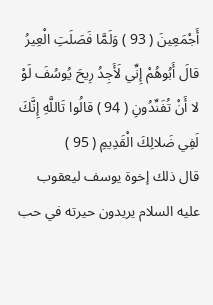أَجْمَعِينَ ( 93 ) وَلَمَّا فَصَلَتِ الْعِيرُ قالَ أَبُوهُمْ إِنِّي لَأَجِدُ رِيحَ يُوسُفَ لَوْ لا أَنْ تُفَنِّدُونِ ( 94 ) قالُوا تَاللَّهِ إِنَّكَ لَفِي ضَلالِكَ الْقَدِيمِ ( 95 )
قال ذلك إخوة يوسف ليعقوب عليه السلام يريدون حيرته في حب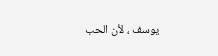يوسف ، لأن الحب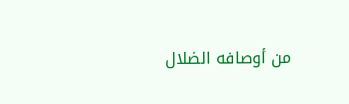من أوصافه الضلال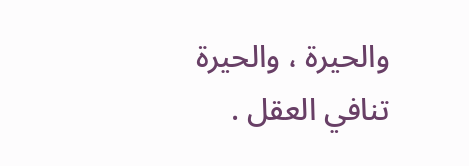والحيرة ، والحيرة تنافي العقل .